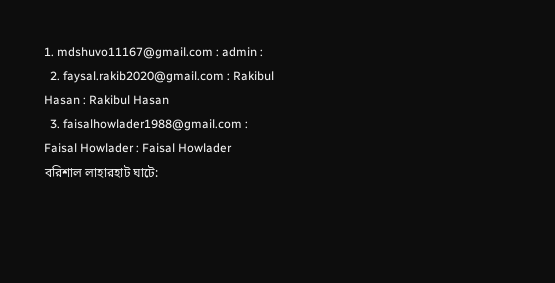1. mdshuvo11167@gmail.com : admin :
  2. faysal.rakib2020@gmail.com : Rakibul Hasan : Rakibul Hasan
  3. faisalhowlader1988@gmail.com : Faisal Howlader : Faisal Howlader
বরিশাল লাহারহাট ঘাটে: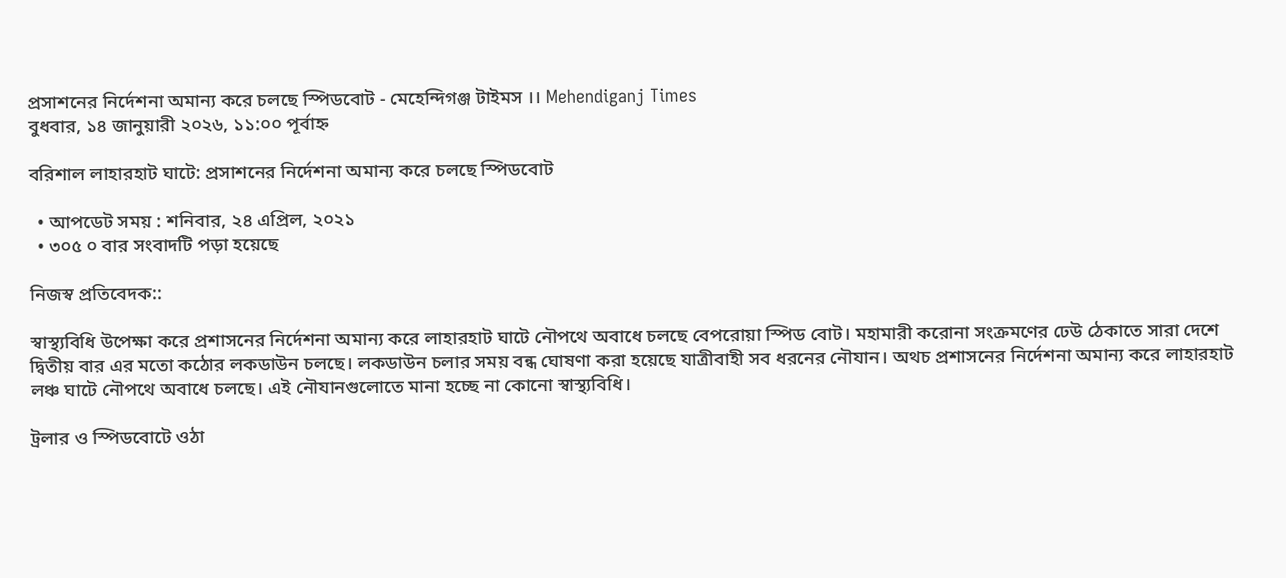প্রসাশনের নির্দেশনা অমান্য করে চলছে স্পিডবোট - মেহেন্দিগঞ্জ টাইমস ।। Mehendiganj Times
বুধবার, ১৪ জানুয়ারী ২০২৬, ১১:০০ পূর্বাহ্ন

বরিশাল লাহারহাট ঘাটে: প্রসাশনের নির্দেশনা অমান্য করে চলছে স্পিডবোট

  • আপডেট সময় : শনিবার, ২৪ এপ্রিল, ২০২১
  • ৩০৫ ০ বার সংবাদটি পড়া হয়েছে

নিজস্ব প্রতিবেদক::

স্বাস্থ্যবিধি উপেক্ষা করে প্রশাসনের নির্দেশনা অমান্য করে লাহারহাট ঘাটে নৌপথে অবাধে চলছে বেপরোয়া স্পিড বোট। মহামারী করোনা সংক্রমণের ঢেউ ঠেকাতে সারা দেশে দ্বিতীয় বার এর মতো কঠোর লকডাউন চলছে। লকডাউন চলার সময় বন্ধ ঘোষণা করা হয়েছে যাত্রীবাহী সব ধরনের নৌযান। অথচ প্রশাসনের নির্দেশনা অমান্য করে লাহারহাট লঞ্চ ঘাটে নৌপথে অবাধে চলছে। এই নৌযানগুলোতে মানা হচ্ছে না কোনো স্বাস্থ্যবিধি।

ট্রলার ও স্পিডবোটে ওঠা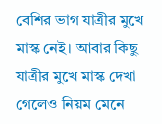বেশির ভাগ যাত্রীর মুখে মাস্ক নেই। আবার কিছু যাত্রীর মুখে মাস্ক দেখা গেলেও নিয়ম মেনে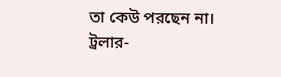তা কেউ পরছেন না। ট্রলার-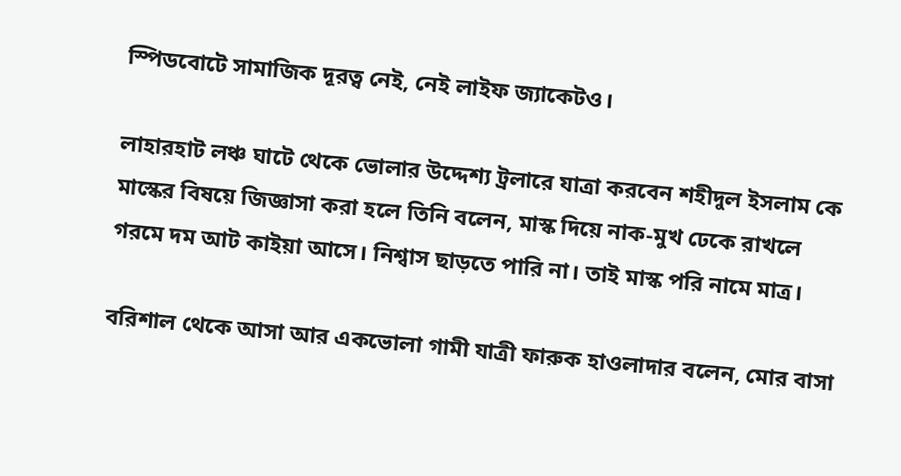স্পিডবোটে সামাজিক দূরত্ব নেই, নেই লাইফ জ্যাকেটও।

লাহারহাট লঞ্চ ঘাটে থেকে ভোলার উদ্দেশ্য ট্রলারে যাত্রা করবেন শহীদুল ইসলাম কে মাস্কের বিষয়ে জিজ্ঞাসা করা হলে তিনি বলেন, মাস্ক দিয়ে নাক-মুখ ঢেকে রাখলে গরমে দম আট কাইয়া আসে। নিশ্বাস ছাড়তে পারি না। তাই মাস্ক পরি নামে মাত্র।

বরিশাল থেকে আসা আর একভোলা গামী যাত্রী ফারুক হাওলাদার বলেন, মোর বাসা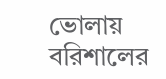ভোলায় বরিশালের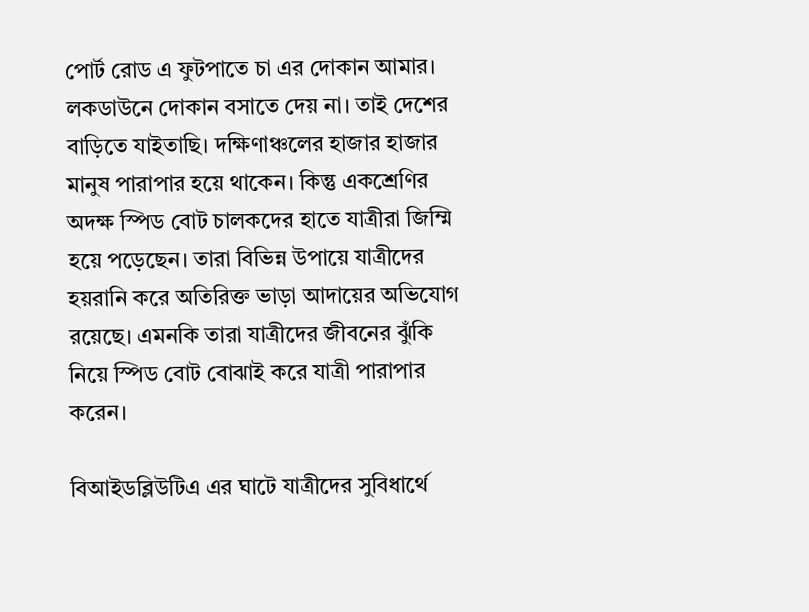পোর্ট রোড এ ফুটপাতে চা এর দোকান আমার। লকডাউনে দোকান বসাতে দেয় না। তাই দেশের বাড়িতে যাইতাছি। দক্ষিণাঞ্চলের হাজার হাজার মানুষ পারাপার হয়ে থাকেন। কিন্তু একশ্রেণির অদক্ষ স্পিড বোট চালকদের হাতে যাত্রীরা জিম্মি হয়ে পড়েছেন। তারা বিভিন্ন উপায়ে যাত্রীদের হয়রানি করে অতিরিক্ত ভাড়া আদায়ের অভিযোগ রয়েছে। এমনকি তারা যাত্রীদের জীবনের ঝুঁকি নিয়ে স্পিড বোট বোঝাই করে যাত্রী পারাপার করেন।

বিআইডব্লিউটিএ এর ঘাটে যাত্রীদের সুবিধার্থে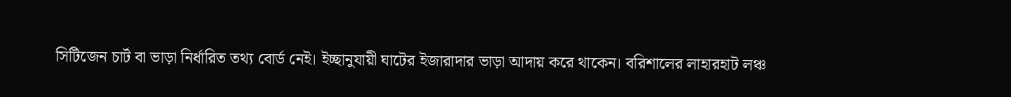সিটিজেন চার্ট বা ভাড়া নির্ধারিত তথ্য বোর্ড নেই। ইচ্ছানুযায়ী ঘাটের ইজারাদার ভাড়া আদায় করে থাকেন। বরিশালের লাহারহাট লঞ্চ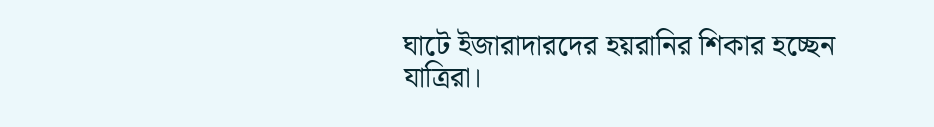ঘাটে ইজারাদারদের হয়রানির শিকার হচ্ছেন যাত্রিরা।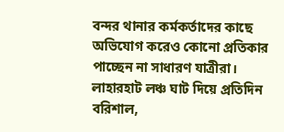বন্দর থানার কর্মকর্তাদের কাছে অভিযোগ করেও কোনো প্রতিকার পাচ্ছেন না সাধারণ যাত্রীরা। লাহারহাট লঞ্চ ঘাট দিয়ে প্রতিদিন বরিশাল,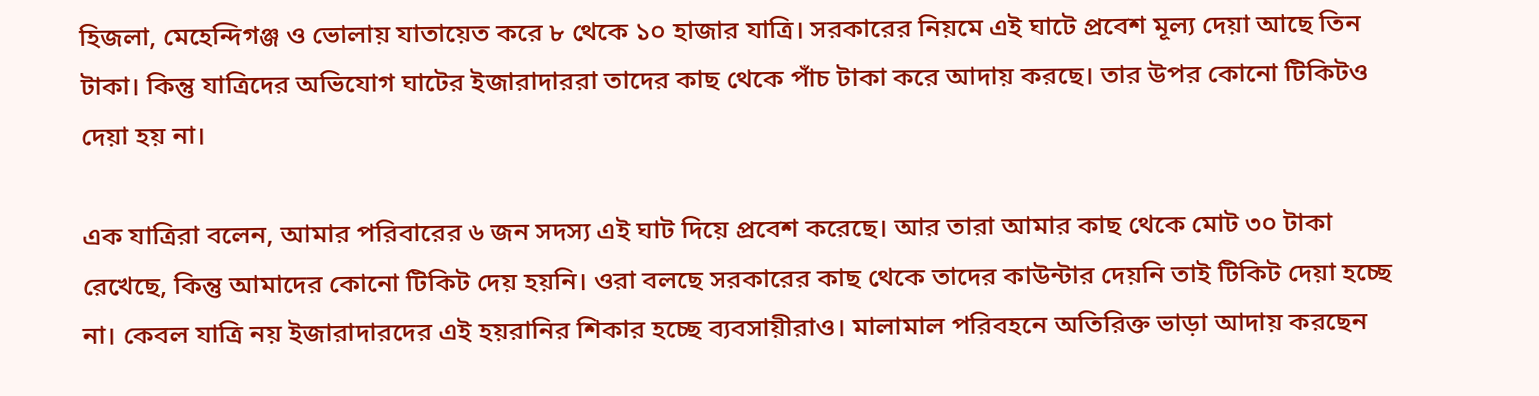হিজলা, মেহেন্দিগঞ্জ ও ভোলায় যাতায়েত করে ৮ থেকে ১০ হাজার যাত্রি। সরকারের নিয়মে এই ঘাটে প্রবেশ মূল্য দেয়া আছে তিন টাকা। কিন্তু যাত্রিদের অভিযোগ ঘাটের ইজারাদাররা তাদের কাছ থেকে পাঁচ টাকা করে আদায় করছে। তার উপর কোনো টিকিটও দেয়া হয় না।

এক যাত্রিরা বলেন, আমার পরিবারের ৬ জন সদস্য এই ঘাট দিয়ে প্রবেশ করেছে। আর তারা আমার কাছ থেকে মোট ৩০ টাকা রেখেছে, কিন্তু আমাদের কোনো টিকিট দেয় হয়নি। ওরা বলছে সরকারের কাছ থেকে তাদের কাউন্টার দেয়নি তাই টিকিট দেয়া হচ্ছে না। কেবল যাত্রি নয় ইজারাদারদের এই হয়রানির শিকার হচ্ছে ব্যবসায়ীরাও। মালামাল পরিবহনে অতিরিক্ত ভাড়া আদায় করছেন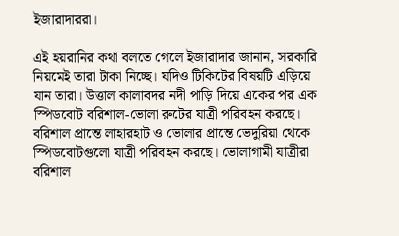ইজারাদাররা।

এই হয়রানির কথা বলতে গেলে ইজারাদার জানান, সরকারি নিয়মেই তারা টাকা নিচ্ছে। যদিও টিকিটের বিষয়টি এড়িয়ে যান তারা। উত্তাল কালাবদর নদী পাড়ি দিয়ে একের পর এক স্পিডবোট বরিশাল-ভোলা রুটের যাত্রী পরিবহন করছে। বরিশাল প্রান্তে লাহারহাট ও ভোলার প্রান্তে ভেদুরিয়া থেকে স্পিডবোটগুলো যাত্রী পরিবহন করছে। ভোলাগামী যাত্রীরা বরিশাল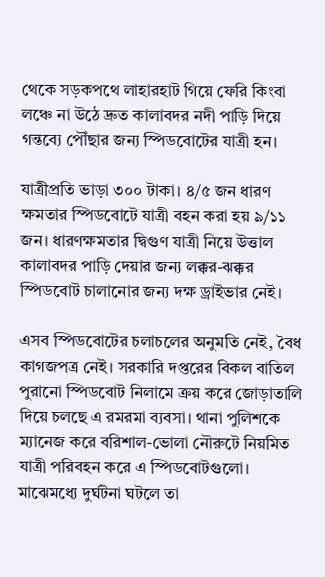থেকে সড়কপথে লাহারহাট গিয়ে ফেরি কিংবা লঞ্চে না উঠে দ্রুত কালাবদর নদী পাড়ি দিয়ে গন্তব্যে পৌঁছার জন্য স্পিডবোটের যাত্রী হন।

যাত্রীপ্রতি ভাড়া ৩০০ টাকা। ৪/৫ জন ধারণ ক্ষমতার স্পিডবোটে যাত্রী বহন করা হয় ৯/১১ জন। ধারণক্ষমতার দ্বিগুণ যাত্রী নিয়ে উত্তাল কালাবদর পাড়ি দেয়ার জন্য লক্কর-ঝক্কর স্পিডবোট চালানোর জন্য দক্ষ ড্রাইভার নেই।

এসব স্পিডবোটের চলাচলের অনুমতি নেই, বৈধ কাগজপত্র নেই। সরকারি দপ্তরের বিকল বাতিল পুরানো স্পিডবোট নিলামে ক্রয় করে জোড়াতালি দিয়ে চলছে এ রমরমা ব্যবসা। থানা পুলিশকে ম্যানেজ করে বরিশাল-ভোলা নৌরুটে নিয়মিত যাত্রী পরিবহন করে এ স্পিডবোটগুলো। মাঝেমধ্যে দুর্ঘটনা ঘটলে তা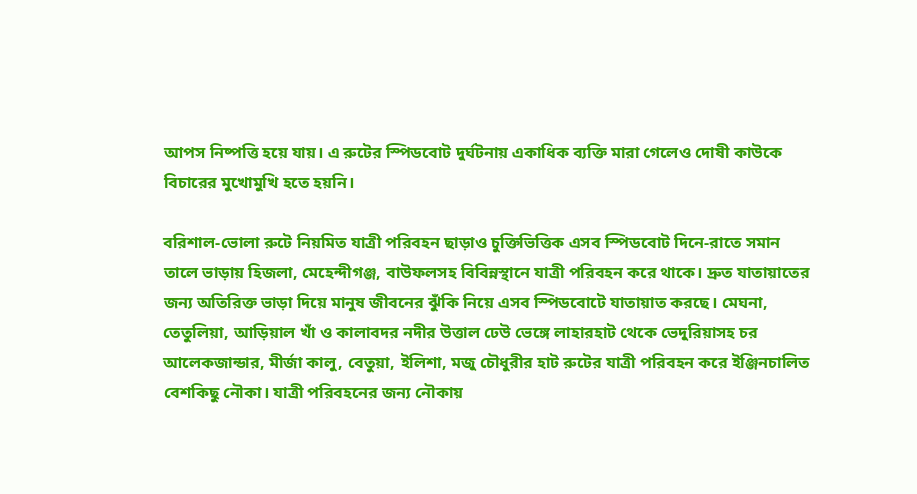আপস নিষ্পত্তি হয়ে যায়। এ রুটের স্পিডবোট দুর্ঘটনায় একাধিক ব্যক্তি মারা গেলেও দোষী কাউকে বিচারের মুখোমুখি হতে হয়নি।

বরিশাল-ভোলা রুটে নিয়মিত যাত্রী পরিবহন ছাড়াও চুক্তিভিত্তিক এসব স্পিডবোট দিনে-রাতে সমান তালে ভাড়ায় হিজলা, মেহেন্দীগঞ্জ, বাউফলসহ বিবিন্নস্থানে যাত্রী পরিবহন করে থাকে। দ্রুত যাতায়াতের জন্য অতিরিক্ত ভাড়া দিয়ে মানুষ জীবনের ঝুঁকি নিয়ে এসব স্পিডবোটে যাতায়াত করছে। মেঘনা, তেতুলিয়া, আড়িয়াল খাঁ ও কালাবদর নদীর উত্তাল ঢেউ ভেঙ্গে লাহারহাট থেকে ভেদুরিয়াসহ চর আলেকজান্ডার, মীর্জা কালু, বেতুয়া, ইলিশা, মজু চৌধুরীর হাট রুটের যাত্রী পরিবহন করে ইঞ্জিনচালিত বেশকিছু নৌকা। যাত্রী পরিবহনের জন্য নৌকায়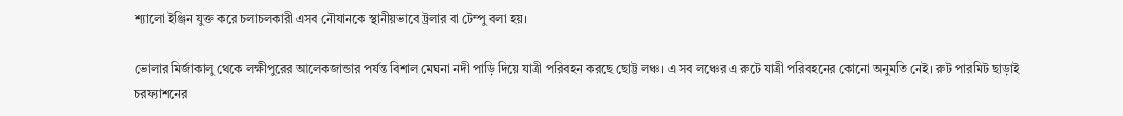শ্যালো ইঞ্জিন যুক্ত করে চলাচলকারী এসব নৌযানকে স্থানীয়ভাবে ট্রলার বা টেম্পু বলা হয়।

ভোলার মির্জাকালু থেকে লক্ষীপুরের আলেকজান্ডার পর্যন্ত বিশাল মেঘনা নদী পাড়ি দিয়ে যাত্রী পরিবহন করছে ছোট্ট লঞ্চ। এ সব লঞ্চের এ রুটে যাত্রী পরিবহনের কোনো অনুমতি নেই। রুট পারমিট ছাড়াই চরফ্যাশনের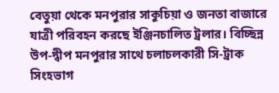বেতুয়া থেকে মনপুরার সাকুচিয়া ও জনতা বাজারে যাত্রী পরিবহন করছে ইঞ্জিনচালিত ট্রলার। বিচ্ছিন্ন উপ-দ্বীপ মনপুরার সাথে চলাচলকারী সি-ট্রাক সিংহভাগ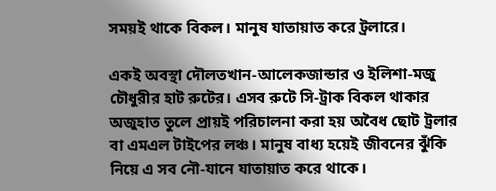সময়ই থাকে বিকল। মানুষ যাতায়াত করে ট্রলারে।

একই অবস্থা দৌলতখান-আলেকজান্ডার ও ইলিশা-মজু চৌধুরীর হাট রুটের। এসব রুটে সি-ট্রাক বিকল থাকার অজুহাত তুলে প্রায়ই পরিচালনা করা হয় অবৈধ ছোট ট্রলার বা এমএল টাইপের লঞ্চ। মানুষ বাধ্য হয়েই জীবনের ঝুঁকি নিয়ে এ সব নৌ-যানে যাতায়াত করে থাকে।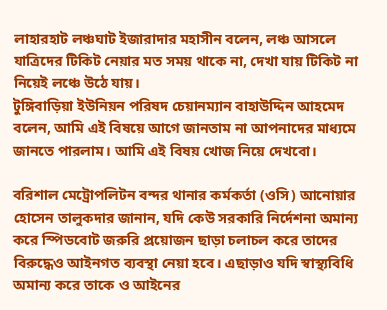লাহারহাট লঞ্চঘাট ইজারাদার মহাসীন বলেন, লঞ্চ আসলে যাত্রিদের টিকিট নেয়ার মত সময় থাকে না, দেখা যায় টিকিট না নিয়েই লঞ্চে উঠে যায়।
টুঙ্গিবাড়িয়া ইউনিয়ন পরিষদ চেয়ানম্যান বাহাউদ্দিন আহমেদ বলেন, আমি এই বিষয়ে আগে জানতাম না আপনাদের মাধ্যমে জানতে পারলাম। আমি এই বিষয় খোজ নিয়ে দেখবো।

বরিশাল মেট্রোপলিটন বন্দর থানার কর্মকর্তা (ওসি) আনোয়ার হোসেন তালুকদার জানান, যদি কেউ সরকারি নির্দেশনা অমান্য করে স্পিডবোট জরুরি প্রয়োজন ছাড়া চলাচল করে তাদের বিরুদ্ধেও আইনগত ব্যবস্থা নেয়া হবে। এছাড়াও যদি স্বাস্থ্যবিধি অমান্য করে তাকে ও আইনের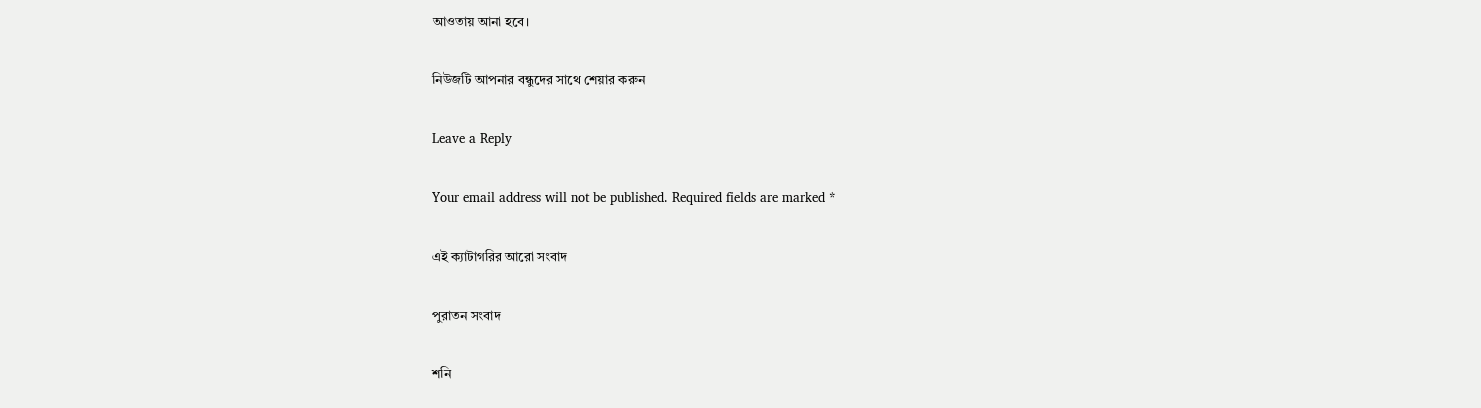আওতায় আনা হবে।

নিউজটি আপনার বন্ধুদের সাথে শেয়ার করুন

Leave a Reply

Your email address will not be published. Required fields are marked *

এই ক্যাটাগরির ‍আরো সংবাদ

পুরাতন সংবাদ

শনি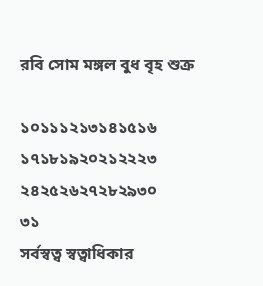রবি সোম মঙ্গল বুধ বৃহ শুক্র

১০১১১২১৩১৪১৫১৬
১৭১৮১৯২০২১২২২৩
২৪২৫২৬২৭২৮২৯৩০
৩১
সর্বস্বত্ব স্বত্বাধিকার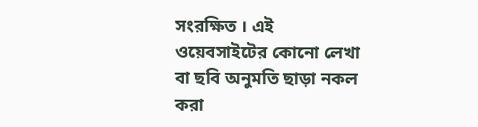সংরক্ষিত । এই ওয়েবসাইটের কোনো লেখা বা ছবি অনুমতি ছাড়া নকল করা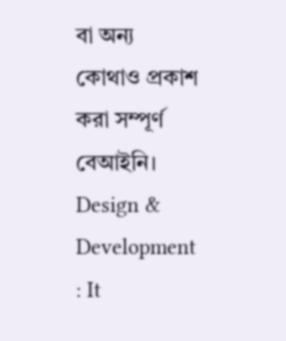বা অন্য কোথাও প্রকাশ করা সম্পূর্ণ বেআইনি।     Design & Development : It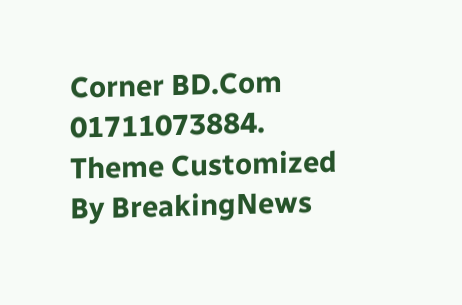Corner BD.Com 01711073884.
Theme Customized By BreakingNews